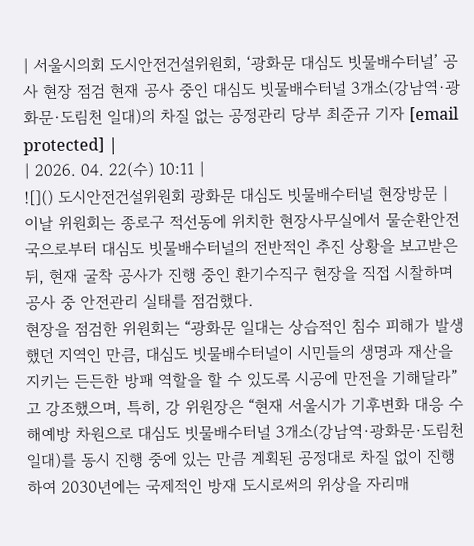| 서울시의회 도시안전건설위원회, ‘광화문 대심도 빗물배수터널’ 공사 현장 점검 현재 공사 중인 대심도 빗물배수터널 3개소(강남역·광화문·도림천 일대)의 차질 없는 공정관리 당부 최준규 기자 [email protected] |
| 2026. 04. 22(수) 10:11 |
![]() 도시안전건설위원회 광화문 대심도 빗물배수터널 현장방문 |
이날 위원회는 종로구 적선동에 위치한 현장사무실에서 물순환안전국으로부터 대심도 빗물배수터널의 전반적인 추진 상황을 보고받은 뒤, 현재 굴착 공사가 진행 중인 환기수직구 현장을 직접 시찰하며 공사 중 안전관리 실태를 점검했다.
현장을 점검한 위원회는 “광화문 일대는 상습적인 침수 피해가 발생했던 지역인 만큼, 대심도 빗물배수터널이 시민들의 생명과 재산을 지키는 든든한 방패 역할을 할 수 있도록 시공에 만전을 기해달라”고 강조했으며, 특히, 강 위원장은 “현재 서울시가 기후변화 대응 수해예방 차원으로 대심도 빗물배수터널 3개소(강남역·광화문·도림천 일대)를 동시 진행 중에 있는 만큼 계획된 공정대로 차질 없이 진행하여 2030년에는 국제적인 방재 도시로써의 위상을 자리매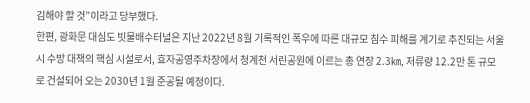김해야 할 것”이라고 당부했다.
한편, 광화문 대심도 빗물배수터널은 지난 2022년 8월 기록적인 폭우에 따른 대규모 침수 피해를 계기로 추진되는 서울시 수방 대책의 핵심 시설로서, 효자공영주차장에서 청계천 서린공원에 이르는 총 연장 2.3㎞, 저류량 12.2만 톤 규모로 건설되어 오는 2030년 1월 준공될 예정이다.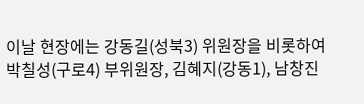이날 현장에는 강동길(성북3) 위원장을 비롯하여 박칠성(구로4) 부위원장, 김혜지(강동1), 남창진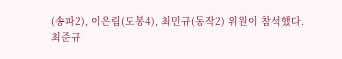(송파2), 이은림(도봉4), 최민규(동작2) 위원이 참석했다.
최준규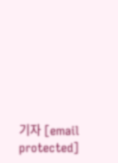기자 [email protected]